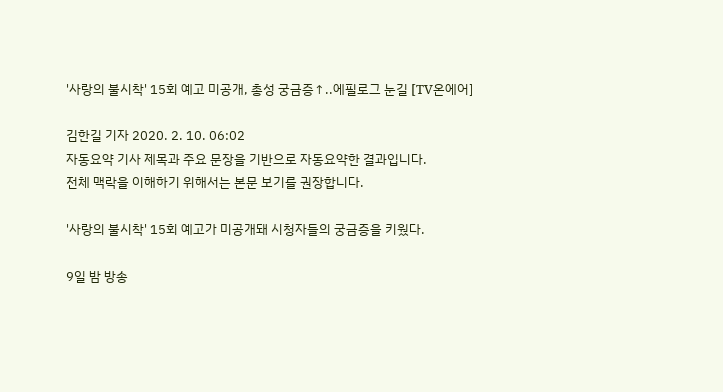'사랑의 불시착' 15회 예고 미공개, 총성 궁금증↑..에필로그 눈길 [TV온에어]

김한길 기자 2020. 2. 10. 06:02
자동요약 기사 제목과 주요 문장을 기반으로 자동요약한 결과입니다.
전체 맥락을 이해하기 위해서는 본문 보기를 권장합니다.

'사랑의 불시착' 15회 예고가 미공개돼 시청자들의 궁금증을 키웠다.

9일 밤 방송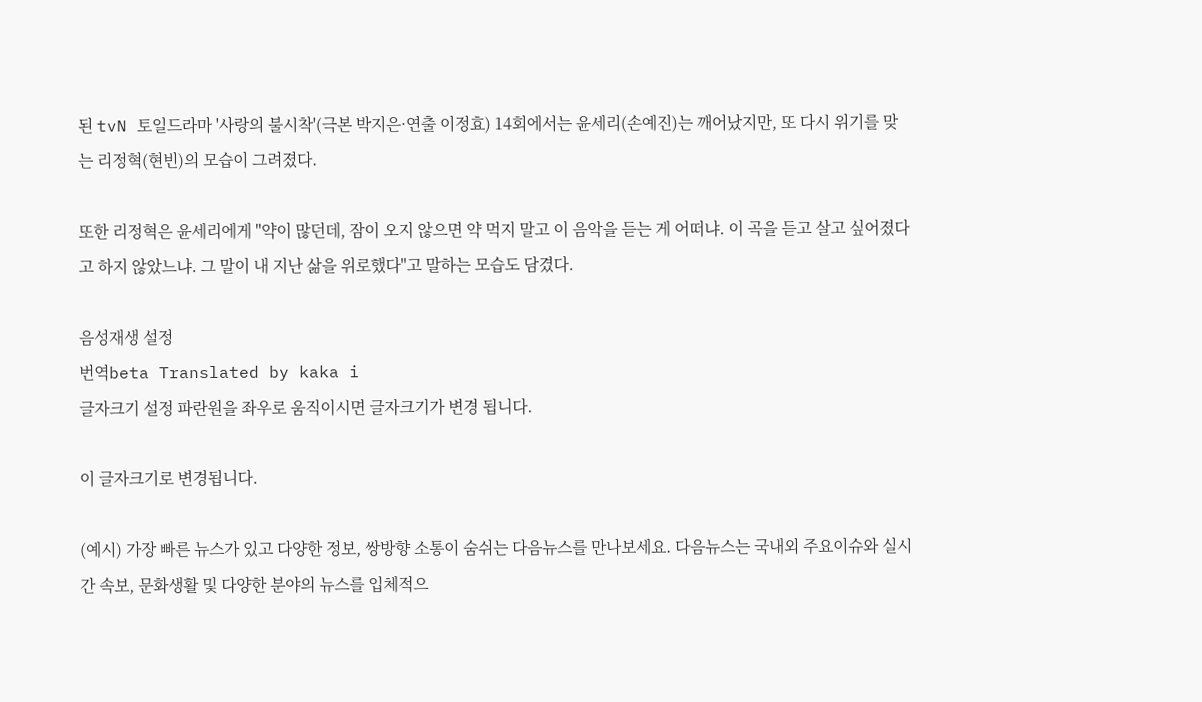된 tvN 토일드라마 '사랑의 불시착'(극본 박지은·연출 이정효) 14회에서는 윤세리(손예진)는 깨어났지만, 또 다시 위기를 맞는 리정혁(현빈)의 모습이 그려졌다.

또한 리정혁은 윤세리에게 "약이 많던데, 잠이 오지 않으면 약 먹지 말고 이 음악을 듣는 게 어떠냐. 이 곡을 듣고 살고 싶어졌다고 하지 않았느냐. 그 말이 내 지난 삶을 위로했다"고 말하는 모습도 담겼다.

음성재생 설정
번역beta Translated by kaka i
글자크기 설정 파란원을 좌우로 움직이시면 글자크기가 변경 됩니다.

이 글자크기로 변경됩니다.

(예시) 가장 빠른 뉴스가 있고 다양한 정보, 쌍방향 소통이 숨쉬는 다음뉴스를 만나보세요. 다음뉴스는 국내외 주요이슈와 실시간 속보, 문화생활 및 다양한 분야의 뉴스를 입체적으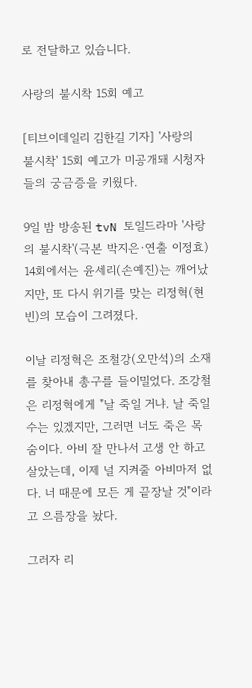로 전달하고 있습니다.

사랑의 불시착 15회 예고

[티브이데일리 김한길 기자] '사랑의 불시착' 15회 예고가 미공개돼 시청자들의 궁금증을 키웠다.

9일 밤 방송된 tvN 토일드라마 '사랑의 불시착'(극본 박지은·연출 이정효) 14회에서는 윤세리(손예진)는 깨어났지만, 또 다시 위기를 맞는 리정혁(현빈)의 모습이 그려졌다.

이날 리정혁은 조철강(오만석)의 소재를 찾아내 총구를 들이밀었다. 조강철은 리정혁에게 "날 죽일 거냐. 날 죽일 수는 있겠지만, 그러면 너도 죽은 목숨이다. 아비 잘 만나서 고생 안 하고 살았는데, 이제 널 지켜줄 아비마저 없다. 너 때문에 모든 게 끝장날 것"이라고 으름장을 놨다.

그러자 리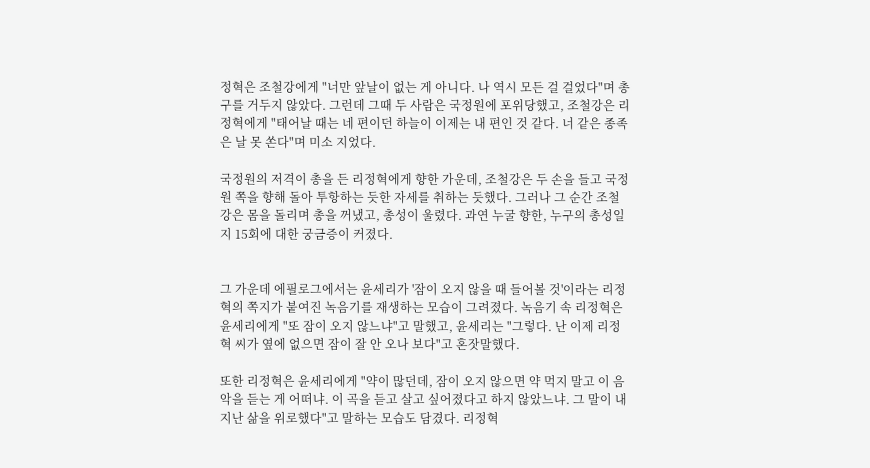정혁은 조철강에게 "너만 앞날이 없는 게 아니다. 나 역시 모든 걸 걸었다"며 총구를 거두지 않았다. 그런데 그때 두 사람은 국정원에 포위당했고, 조철강은 리정혁에게 "태어날 때는 네 편이던 하늘이 이제는 내 편인 것 같다. 너 같은 종족은 날 못 쏜다"며 미소 지었다.

국정원의 저격이 총을 든 리정혁에게 향한 가운데, 조철강은 두 손을 들고 국정원 쪽을 향해 돌아 투항하는 듯한 자세를 취하는 듯했다. 그러나 그 순간 조철강은 몸을 돌리며 총을 꺼냈고, 총성이 울렸다. 과연 누굴 향한, 누구의 총성일지 15회에 대한 궁금증이 커졌다.


그 가운데 에필로그에서는 윤세리가 '잠이 오지 않을 때 들어볼 것'이라는 리정혁의 쪽지가 붙여진 녹음기를 재생하는 모습이 그려졌다. 녹음기 속 리정혁은 윤세리에게 "또 잠이 오지 않느냐"고 말했고, 윤세리는 "그렇다. 난 이제 리정혁 씨가 옆에 없으면 잠이 잘 안 오나 보다"고 혼잣말했다.

또한 리정혁은 윤세리에게 "약이 많던데, 잠이 오지 않으면 약 먹지 말고 이 음악을 듣는 게 어떠냐. 이 곡을 듣고 살고 싶어졌다고 하지 않았느냐. 그 말이 내 지난 삶을 위로했다"고 말하는 모습도 담겼다. 리정혁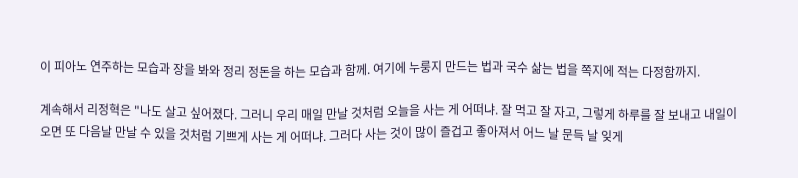이 피아노 연주하는 모습과 장을 봐와 정리 정돈을 하는 모습과 함께. 여기에 누룽지 만드는 법과 국수 삶는 법을 쪽지에 적는 다정함까지.

계속해서 리정혁은 "나도 살고 싶어졌다. 그러니 우리 매일 만날 것처럼 오늘을 사는 게 어떠냐. 잘 먹고 잘 자고, 그렇게 하루를 잘 보내고 내일이 오면 또 다음날 만날 수 있을 것처럼 기쁘게 사는 게 어떠냐. 그러다 사는 것이 많이 즐겁고 좋아져서 어느 날 문득 날 잊게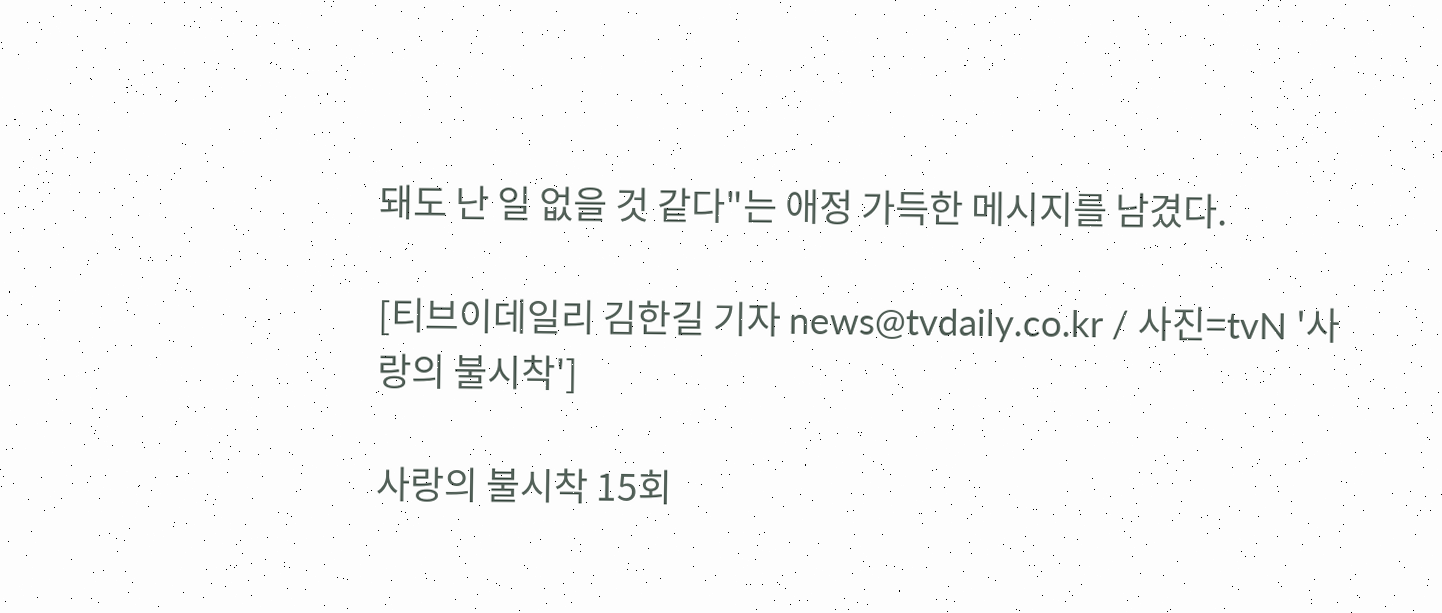돼도 난 일 없을 것 같다"는 애정 가득한 메시지를 남겼다.

[티브이데일리 김한길 기자 news@tvdaily.co.kr / 사진=tvN '사랑의 불시착']

사랑의 불시착 15회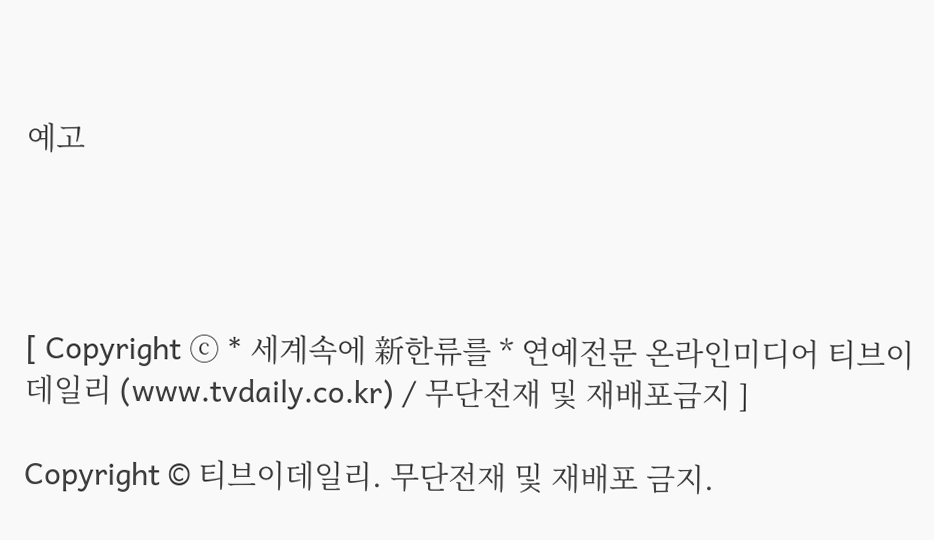예고




[ Copyright ⓒ * 세계속에 新한류를 * 연예전문 온라인미디어 티브이데일리 (www.tvdaily.co.kr) / 무단전재 및 재배포금지 ]

Copyright © 티브이데일리. 무단전재 및 재배포 금지.